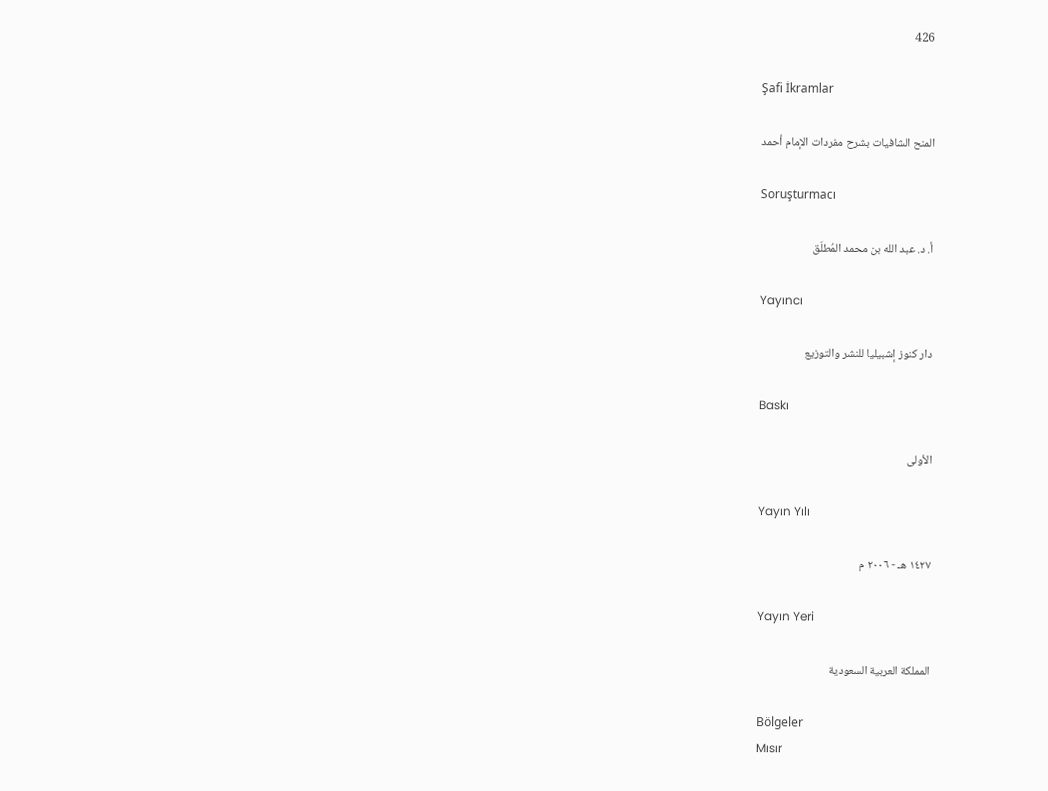426

Şafi İkramlar

المنح الشافيات بشرح مفردات الإمام أحمد

Soruşturmacı

أ. د. عبد الله بن محمد المُطلَق

Yayıncı

دار كنوز إشبيليا للنشر والتوزيع

Baskı

الأولى

Yayın Yılı

١٤٢٧ هـ - ٢٠٠٦ م

Yayın Yeri

المملكة العربية السعودية

Bölgeler
Mısır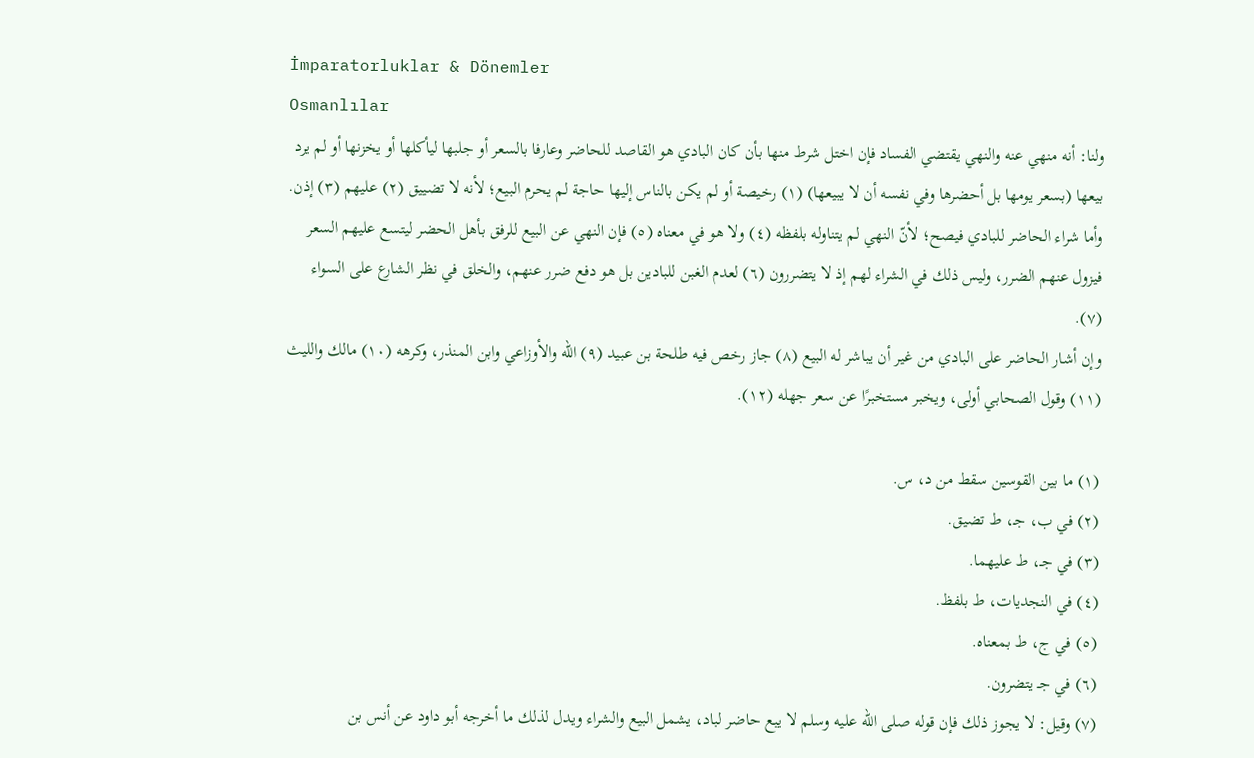İmparatorluklar & Dönemler
Osmanlılar
ولنا: أنه منهي عنه والنهي يقتضي الفساد فإن اختل شرط منها بأن كان البادي هو القاصد للحاضر وعارفا بالسعر أو جلبها ليأكلها أو يخزنها أو لم يرد بيعها (بسعر يومها بل أحضرها وفي نفسه أن لا يبيعها) (١) رخيصة أو لم يكن بالناس إليها حاجة لم يحرم البيع؛ لأنه لا تضييق (٢) عليهم (٣) إذن.
وأما شراء الحاضر للبادي فيصح؛ لأنّ النهي لم يتناوله بلفظه (٤) ولا هو في معناه (٥) فإن النهي عن البيع للرفق بأهل الحضر ليتسع عليهم السعر فيزول عنهم الضرر، وليس ذلك في الشراء لهم إذ لا يتضررون (٦) لعدم الغبن للبادين بل هو دفع ضرر عنهم، والخلق في نظر الشارع على السواء (٧).
وإن أشار الحاضر على البادي من غير أن يباشر له البيع (٨) جاز رخص فيه طلحة بن عبيد (٩) الله والأوزاعي وابن المنذر، وكرهه (١٠) مالك والليث (١١) وقول الصحابي أولى، ويخبر مستخبرًا عن سعر جهله (١٢).

(١) ما بين القوسين سقط من د، س.
(٢) في ب، جـ، ط تضيق.
(٣) في جـ، ط عليهما.
(٤) في النجديات، ط بلفظ.
(٥) في ج، ط بمعناه.
(٦) في جـ يتضرون.
(٧) وقيل: لا يجوز ذلك فإن قوله صلى الله عليه وسلم لا يبع حاضر لباد، يشمل البيع والشراء ويدل لذلك ما أخرجه أبو داود عن أنس بن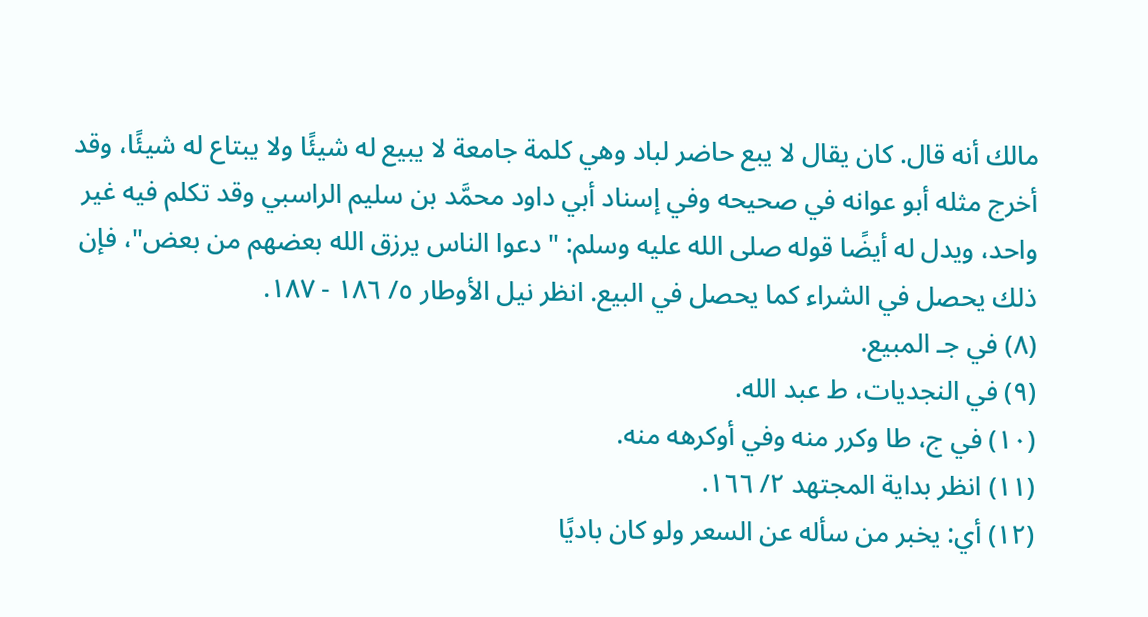مالك أنه قال. كان يقال لا يبع حاضر لباد وهي كلمة جامعة لا يبيع له شيئًا ولا يبتاع له شيئًا، وقد أخرج مثله أبو عوانه في صحيحه وفي إسناد أبي داود محمَّد بن سليم الراسبي وقد تكلم فيه غير واحد، ويدل له أيضًا قوله صلى الله عليه وسلم: "دعوا الناس يرزق الله بعضهم من بعض"، فإن ذلك يحصل في الشراء كما يحصل في البيع. انظر نيل الأوطار ٥/ ١٨٦ - ١٨٧.
(٨) في جـ المبيع.
(٩) في النجديات، ط عبد الله.
(١٠) في ج، طا وكرر منه وفي أوكرهه منه.
(١١) انظر بداية المجتهد ٢/ ١٦٦.
(١٢) أي: يخبر من سأله عن السعر ولو كان باديًا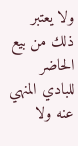ولا يعتبر ذلك من بيع الحاضر للبادي المنهي عنه ولا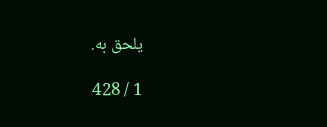يلحق به.

1 / 428